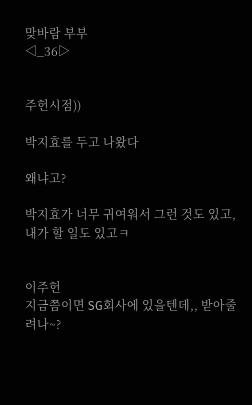맞바람 부부
◁_36▷


주헌시점))

박지효를 두고 나왔다

왜냐고?

박지효가 너무 귀여워서 그런 것도 있고, 내가 할 일도 있고ㅋ


이주헌
지금쯤이면 SG회사에 있을텐데,, 받아줄려나~?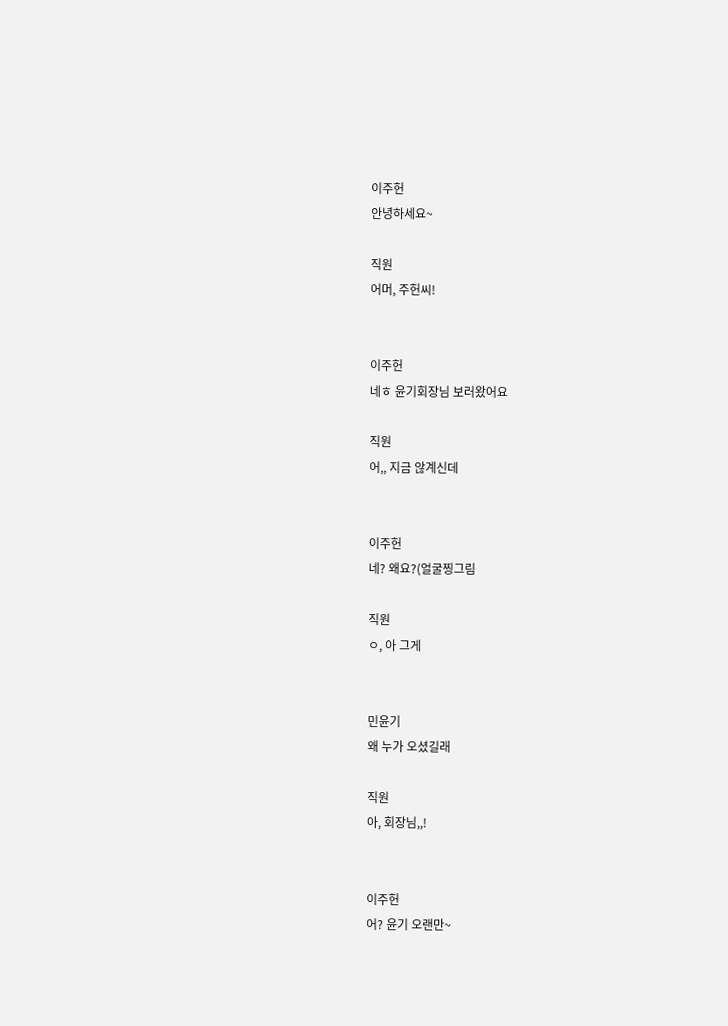이주헌
안녕하세요~

직원
어머, 주헌씨!


이주헌
네ㅎ 윤기회장님 보러왔어요

직원
어,, 지금 않계신데


이주헌
네? 왜요?(얼굴찡그림

직원
ㅇ, 아 그게


민윤기
왜 누가 오셨길래

직원
아, 회장님,,!


이주헌
어? 윤기 오랜만~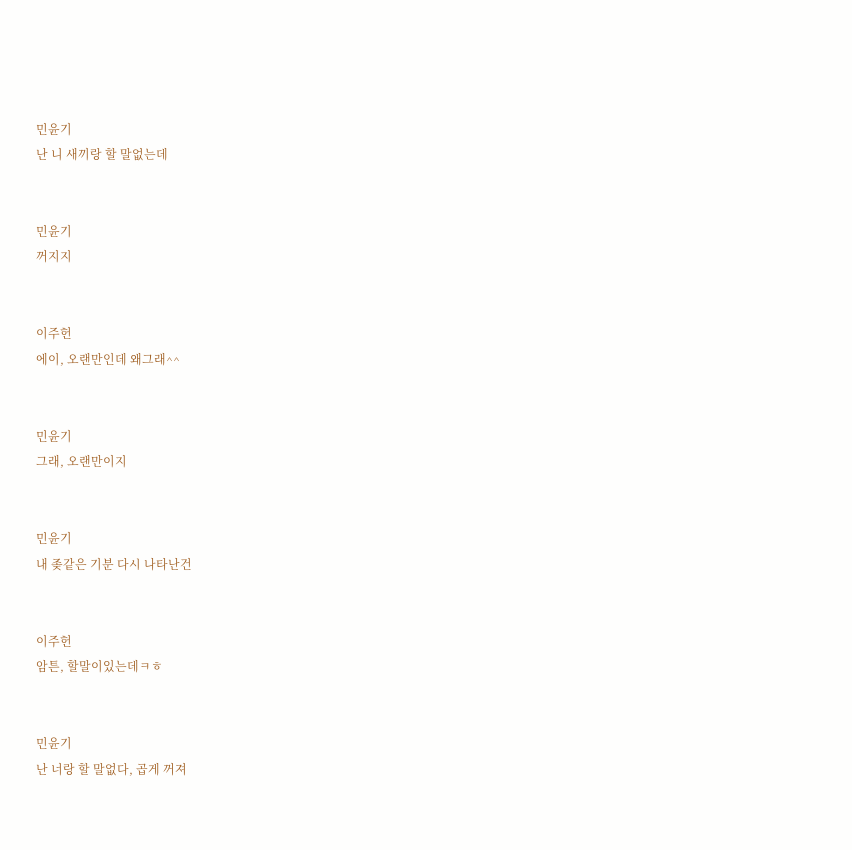민윤기
난 니 새끼랑 할 말없는데


민윤기
꺼지지


이주헌
에이, 오랜만인데 왜그래^^


민윤기
그래, 오랜만이지


민윤기
내 좆같은 기분 다시 나타난건


이주헌
암튼, 할말이있는데ㅋㅎ


민윤기
난 너랑 할 말없다, 곱게 꺼져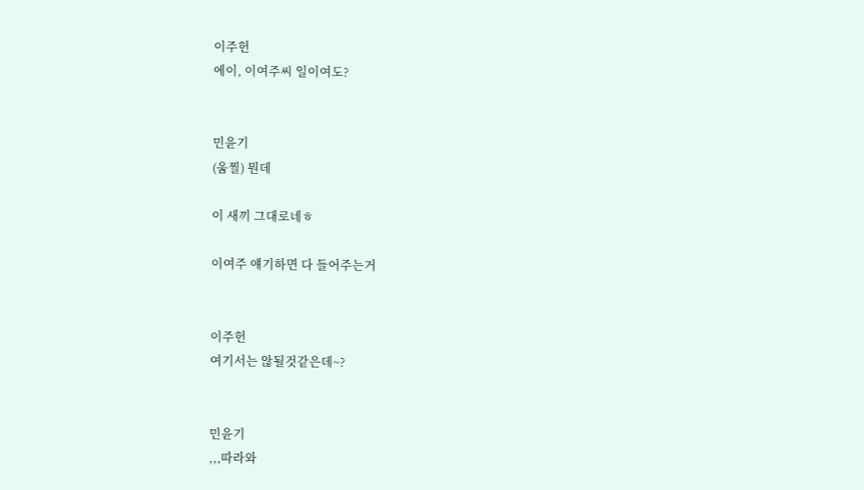이주헌
에이, 이여주씨 일이여도?


민윤기
(움찔) 뭔데

이 새끼 그대로네ㅎ

이여주 얘기하면 다 들어주는거


이주헌
여기서는 않될것같은데~?


민윤기
,,,따라와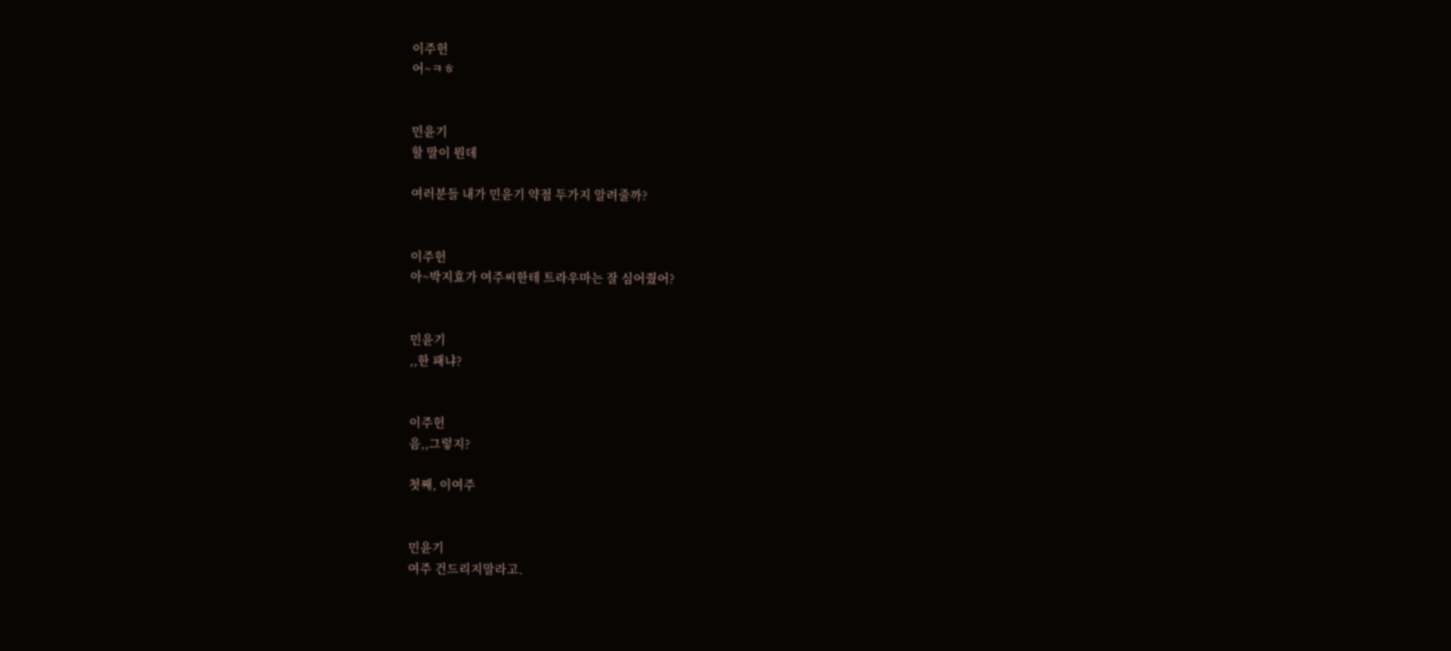이주헌
어~ㅋㅎ


민윤기
할 말이 뭔데

여러분들 내가 민윤기 약점 두가지 알려줄까?


이주헌
아~박지효가 여주씨한테 트라우마는 잘 심어줬어?


민윤기
,,한 패냐?


이주헌
음,,그렇지?

첫째, 이여주


민윤기
여주 건드리지말라고.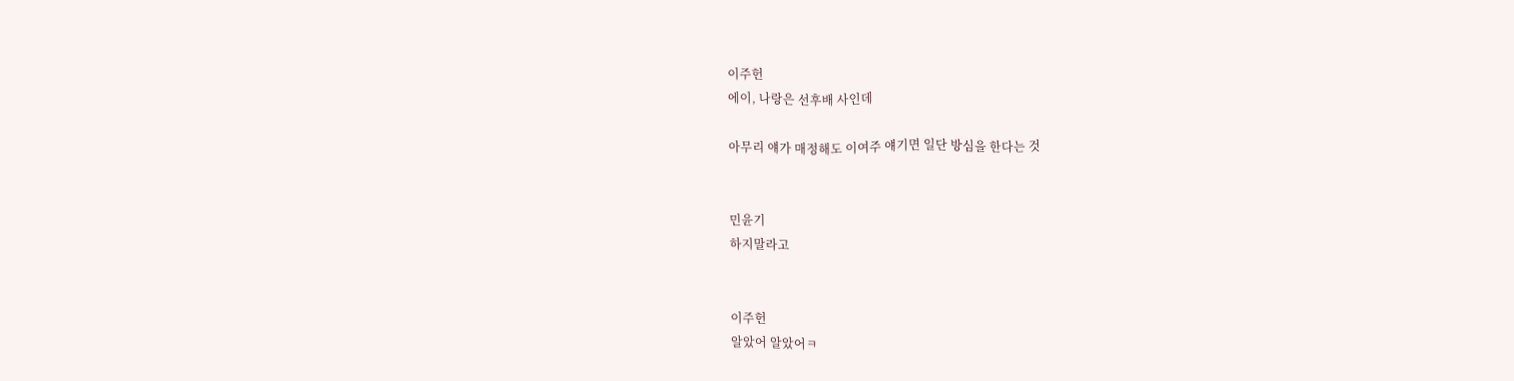이주헌
에이, 나랑은 선후배 사인데

아무리 얘가 매정해도 이여주 얘기면 일단 방심을 한다는 것


민윤기
하지말라고


이주헌
알았어 알았어ㅋ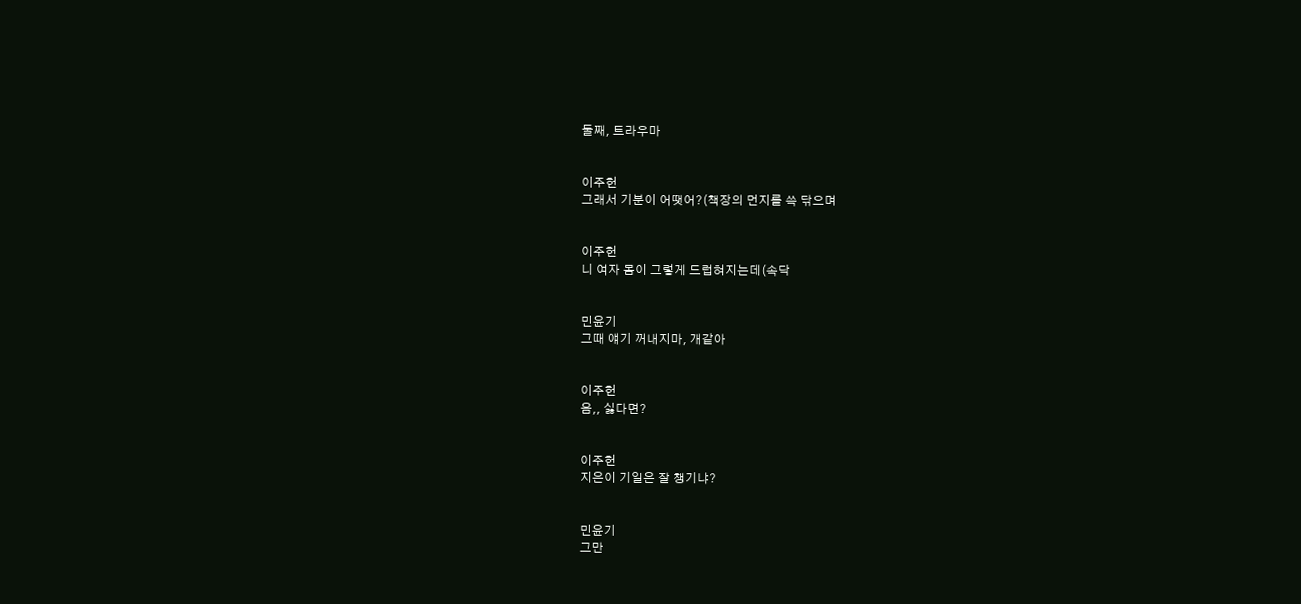둘째, 트라우마


이주헌
그래서 기분이 어땟어?(책장의 먼지를 쓱 닦으며


이주헌
니 여자 몸이 그렇게 드럽혀지는데(속닥


민윤기
그때 얘기 꺼내지마, 개같아


이주헌
음,, 싫다면?


이주헌
지은이 기일은 잘 챙기냐?


민윤기
그만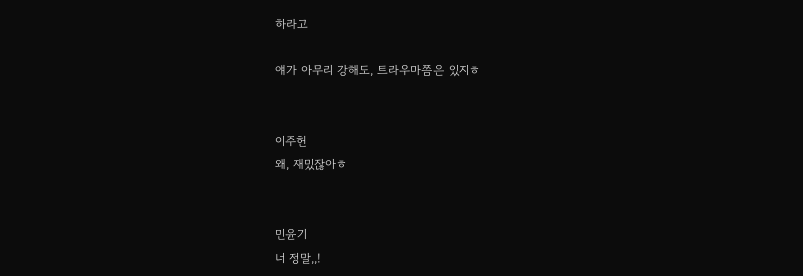하라고

얘가 아무리 강해도, 트라우마쯤은 있지ㅎ


이주헌
왜, 재밌잖아ㅎ


민윤기
너 정말,,!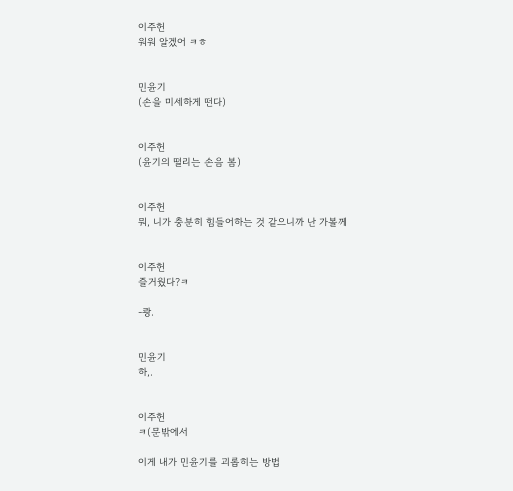이주헌
워워 알겠어 ㅋㅎ


민윤기
(손을 미세하게 떤다)


이주헌
(윤기의 떨리는 손음 봄)


이주헌
뭐, 니가 충분히 힘들어하는 것 같으니까 난 가볼께


이주헌
즐거웠다?ㅋ

-쾅.


민윤기
하,.


이주헌
ㅋ(문밖에서

이게 내가 민윤기를 괴롭히는 방법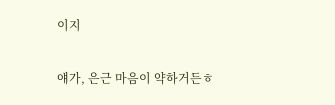이지

얘가, 은근 마음이 약하거든ㅎ